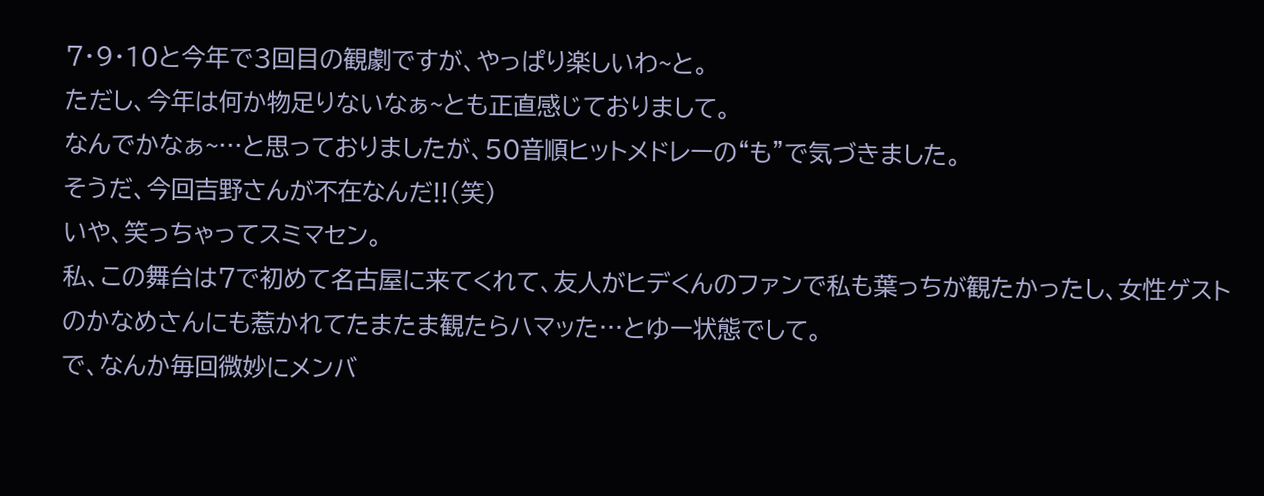7・9・10と今年で3回目の観劇ですが、やっぱり楽しいわ~と。
ただし、今年は何か物足りないなぁ~とも正直感じておりまして。
なんでかなぁ~…と思っておりましたが、50音順ヒットメドレーの“も”で気づきました。
そうだ、今回吉野さんが不在なんだ!!(笑)
いや、笑っちゃってスミマセン。
私、この舞台は7で初めて名古屋に来てくれて、友人がヒデくんのファンで私も葉っちが観たかったし、女性ゲストのかなめさんにも惹かれてたまたま観たらハマッた…とゆー状態でして。
で、なんか毎回微妙にメンバ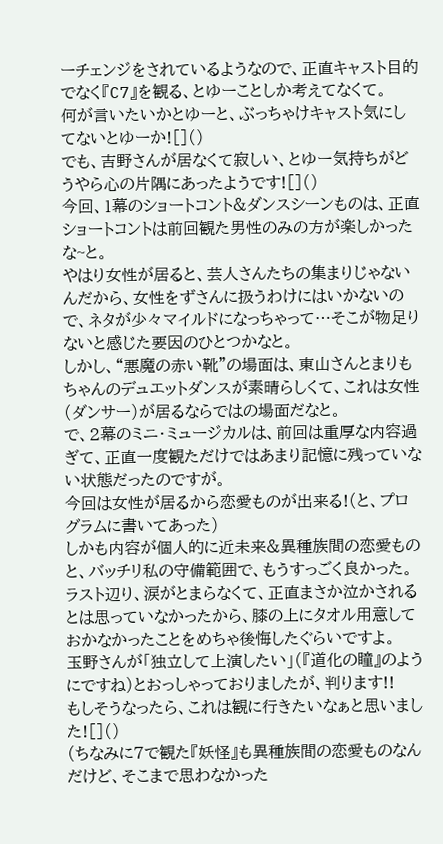ーチェンジをされているようなので、正直キャスト目的でなく『C7』を観る、とゆーことしか考えてなくて。
何が言いたいかとゆーと、ぶっちゃけキャスト気にしてないとゆーか![]()
でも、吉野さんが居なくて寂しい、とゆー気持ちがどうやら心の片隅にあったようです![]()
今回、1幕のショートコント&ダンスシーンものは、正直ショートコントは前回観た男性のみの方が楽しかったな~と。
やはり女性が居ると、芸人さんたちの集まりじゃないんだから、女性をずさんに扱うわけにはいかないので、ネタが少々マイルドになっちゃって…そこが物足りないと感じた要因のひとつかなと。
しかし、“悪魔の赤い靴”の場面は、東山さんとまりもちゃんのデュエットダンスが素晴らしくて、これは女性(ダンサー)が居るならではの場面だなと。
で、2幕のミニ・ミュージカルは、前回は重厚な内容過ぎて、正直一度観ただけではあまり記憶に残っていない状態だったのですが。
今回は女性が居るから恋愛ものが出来る!(と、プログラムに書いてあった)
しかも内容が個人的に近未来&異種族間の恋愛ものと、バッチリ私の守備範囲で、もうすっごく良かった。
ラスト辺り、涙がとまらなくて、正直まさか泣かされるとは思っていなかったから、膝の上にタオル用意しておかなかったことをめちゃ後悔したぐらいですよ。
玉野さんが「独立して上演したい」(『道化の瞳』のようにですね)とおっしゃっておりましたが、判ります!!
もしそうなったら、これは観に行きたいなぁと思いました![]()
(ちなみに7で観た『妖怪』も異種族間の恋愛ものなんだけど、そこまで思わなかった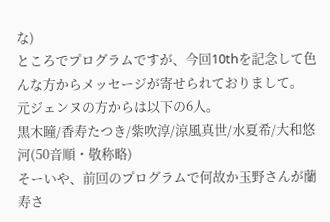な)
ところでプログラムですが、今回10thを記念して色んな方からメッセージが寄せられておりまして。
元ジェンヌの方からは以下の6人。
黒木瞳/香寿たつき/紫吹淳/涼風真世/水夏希/大和悠河(50音順・敬称略)
そーいや、前回のプログラムで何故か玉野さんが蘭寿さ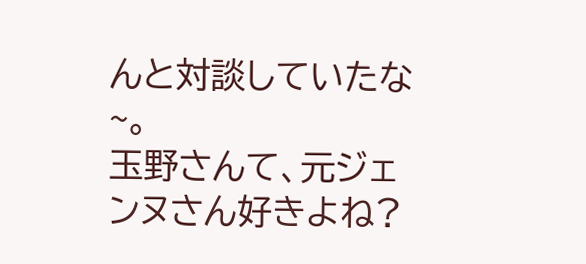んと対談していたな~。
玉野さんて、元ジェンヌさん好きよね?